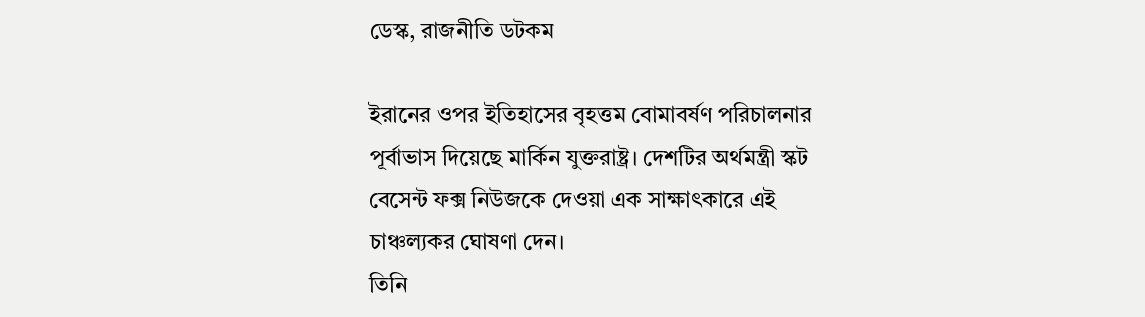ডেস্ক, রাজনীতি ডটকম

ইরানের ওপর ইতিহাসের বৃহত্তম বোমাবর্ষণ পরিচালনার পূর্বাভাস দিয়েছে মার্কিন যুক্তরাষ্ট্র। দেশটির অর্থমন্ত্রী স্কট বেসেন্ট ফক্স নিউজকে দেওয়া এক সাক্ষাৎকারে এই চাঞ্চল্যকর ঘোষণা দেন।
তিনি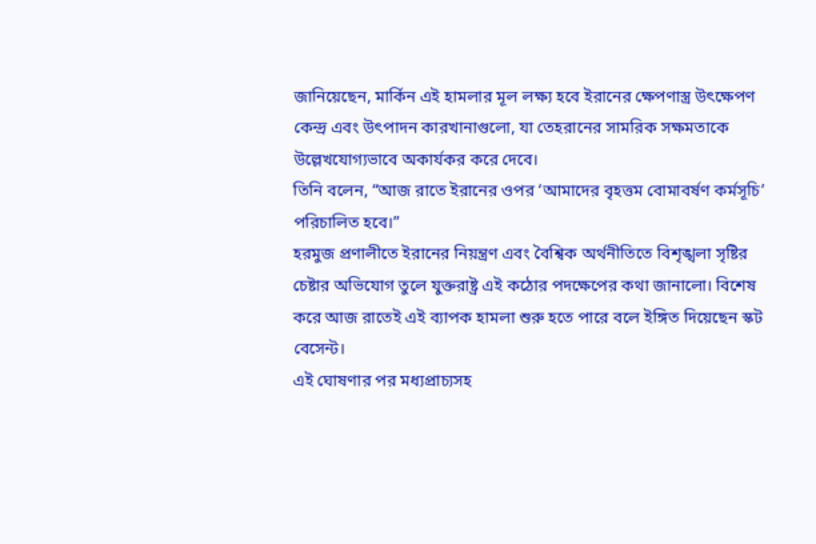জানিয়েছেন, মার্কিন এই হামলার মূল লক্ষ্য হবে ইরানের ক্ষেপণাস্ত্র উৎক্ষেপণ কেন্দ্র এবং উৎপাদন কারখানাগুলো, যা তেহরানের সামরিক সক্ষমতাকে উল্লেখযোগ্যভাবে অকার্যকর করে দেবে।
তিনি বলেন, “আজ রাতে ইরানের ওপর ‘আমাদের বৃহত্তম বোমাবর্ষণ কর্মসূচি’ পরিচালিত হবে।”
হরমুজ প্রণালীতে ইরানের নিয়ন্ত্রণ এবং বৈশ্বিক অর্থনীতিতে বিশৃঙ্খলা সৃষ্টির চেষ্টার অভিযোগ তুলে যুক্তরাষ্ট্র এই কঠোর পদক্ষেপের কথা জানালো। বিশেষ করে আজ রাতেই এই ব্যাপক হামলা শুরু হতে পারে বলে ইঙ্গিত দিয়েছেন স্কট বেসেন্ট।
এই ঘোষণার পর মধ্যপ্রাচ্যসহ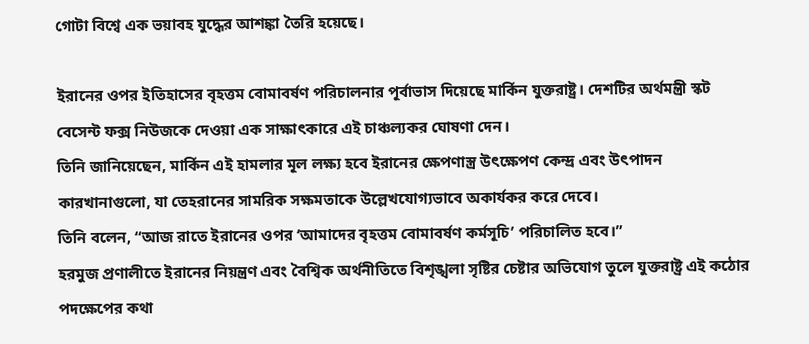গোটা বিশ্বে এক ভয়াবহ যুদ্ধের আশঙ্কা তৈরি হয়েছে।

ইরানের ওপর ইতিহাসের বৃহত্তম বোমাবর্ষণ পরিচালনার পূর্বাভাস দিয়েছে মার্কিন যুক্তরাষ্ট্র। দেশটির অর্থমন্ত্রী স্কট বেসেন্ট ফক্স নিউজকে দেওয়া এক সাক্ষাৎকারে এই চাঞ্চল্যকর ঘোষণা দেন।
তিনি জানিয়েছেন, মার্কিন এই হামলার মূল লক্ষ্য হবে ইরানের ক্ষেপণাস্ত্র উৎক্ষেপণ কেন্দ্র এবং উৎপাদন কারখানাগুলো, যা তেহরানের সামরিক সক্ষমতাকে উল্লেখযোগ্যভাবে অকার্যকর করে দেবে।
তিনি বলেন, “আজ রাতে ইরানের ওপর ‘আমাদের বৃহত্তম বোমাবর্ষণ কর্মসূচি’ পরিচালিত হবে।”
হরমুজ প্রণালীতে ইরানের নিয়ন্ত্রণ এবং বৈশ্বিক অর্থনীতিতে বিশৃঙ্খলা সৃষ্টির চেষ্টার অভিযোগ তুলে যুক্তরাষ্ট্র এই কঠোর পদক্ষেপের কথা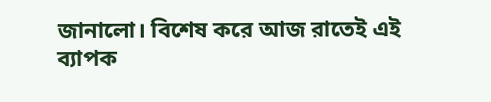জানালো। বিশেষ করে আজ রাতেই এই ব্যাপক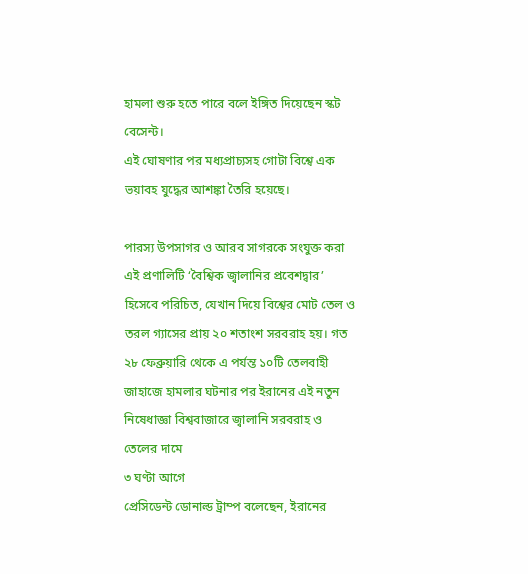হামলা শুরু হতে পারে বলে ইঙ্গিত দিয়েছেন স্কট বেসেন্ট।
এই ঘোষণার পর মধ্যপ্রাচ্যসহ গোটা বিশ্বে এক ভয়াবহ যুদ্ধের আশঙ্কা তৈরি হয়েছে।

পারস্য উপসাগর ও আরব সাগরকে সংযুক্ত করা এই প্রণালিটি ‘বৈশ্বিক জ্বালানির প্রবেশদ্বার’ হিসেবে পরিচিত, যেখান দিয়ে বিশ্বের মোট তেল ও তরল গ্যাসের প্রায় ২০ শতাংশ সরবরাহ হয়। গত ২৮ ফেব্রুয়ারি থেকে এ পর্যন্ত ১০টি তেলবাহী জাহাজে হামলার ঘটনার পর ইরানের এই নতুন নিষেধাজ্ঞা বিশ্ববাজারে জ্বালানি সরবরাহ ও তেলের দামে
৩ ঘণ্টা আগে
প্রেসিডেন্ট ডোনাল্ড ট্রাম্প বলেছেন, ইরানের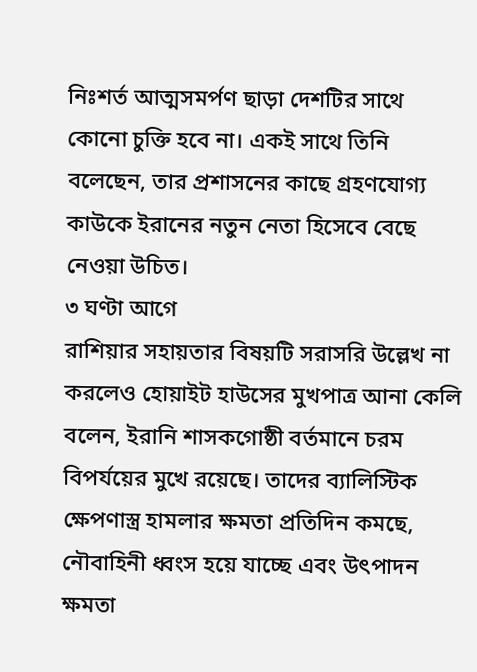নিঃশর্ত আত্মসমর্পণ ছাড়া দেশটির সাথে কোনো চুক্তি হবে না। একই সাথে তিনি বলেছেন, তার প্রশাসনের কাছে গ্রহণযোগ্য কাউকে ইরানের নতুন নেতা হিসেবে বেছে নেওয়া উচিত।
৩ ঘণ্টা আগে
রাশিয়ার সহায়তার বিষয়টি সরাসরি উল্লেখ না করলেও হোয়াইট হাউসের মুখপাত্র আনা কেলি বলেন, ইরানি শাসকগোষ্ঠী বর্তমানে চরম বিপর্যয়ের মুখে রয়েছে। তাদের ব্যালিস্টিক ক্ষেপণাস্ত্র হামলার ক্ষমতা প্রতিদিন কমছে, নৌবাহিনী ধ্বংস হয়ে যাচ্ছে এবং উৎপাদন ক্ষমতা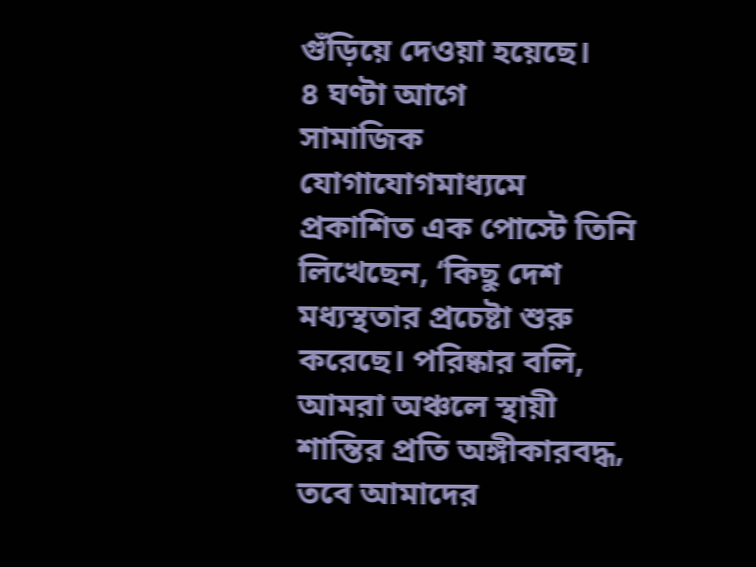গুঁড়িয়ে দেওয়া হয়েছে।
৪ ঘণ্টা আগে
সামাজিক যোগাযোগমাধ্যমে প্রকাশিত এক পোস্টে তিনি লিখেছেন, ‘কিছু দেশ মধ্যস্থতার প্রচেষ্টা শুরু করেছে। পরিষ্কার বলি, আমরা অঞ্চলে স্থায়ী শান্তির প্রতি অঙ্গীকারবদ্ধ, তবে আমাদের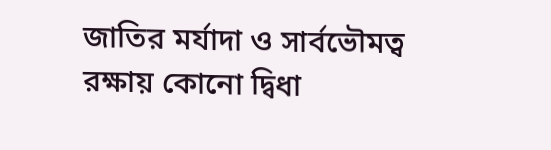জাতির মর্যাদা ও সার্বভৌমত্ব রক্ষায় কোনো দ্বিধা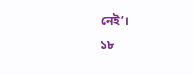নেই’।
১৮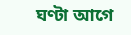ঘণ্টা আগে